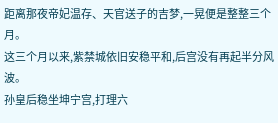距离那夜帝妃温存、天官送子的吉梦,一晃便是整整三个月。
这三个月以来,紫禁城依旧安稳平和,后宫没有再起半分风波。
孙皇后稳坐坤宁宫,打理六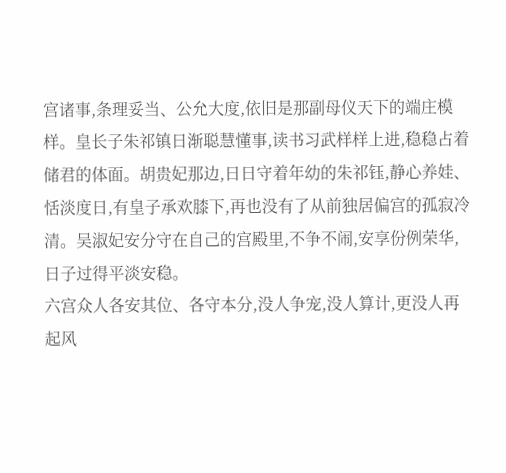宫诸事,条理妥当、公允大度,依旧是那副母仪天下的端庄模样。皇长子朱祁镇日渐聪慧懂事,读书习武样样上进,稳稳占着储君的体面。胡贵妃那边,日日守着年幼的朱祁钰,静心养娃、恬淡度日,有皇子承欢膝下,再也没有了从前独居偏宫的孤寂冷清。吴淑妃安分守在自己的宫殿里,不争不闹,安享份例荣华,日子过得平淡安稳。
六宫众人各安其位、各守本分,没人争宠,没人算计,更没人再起风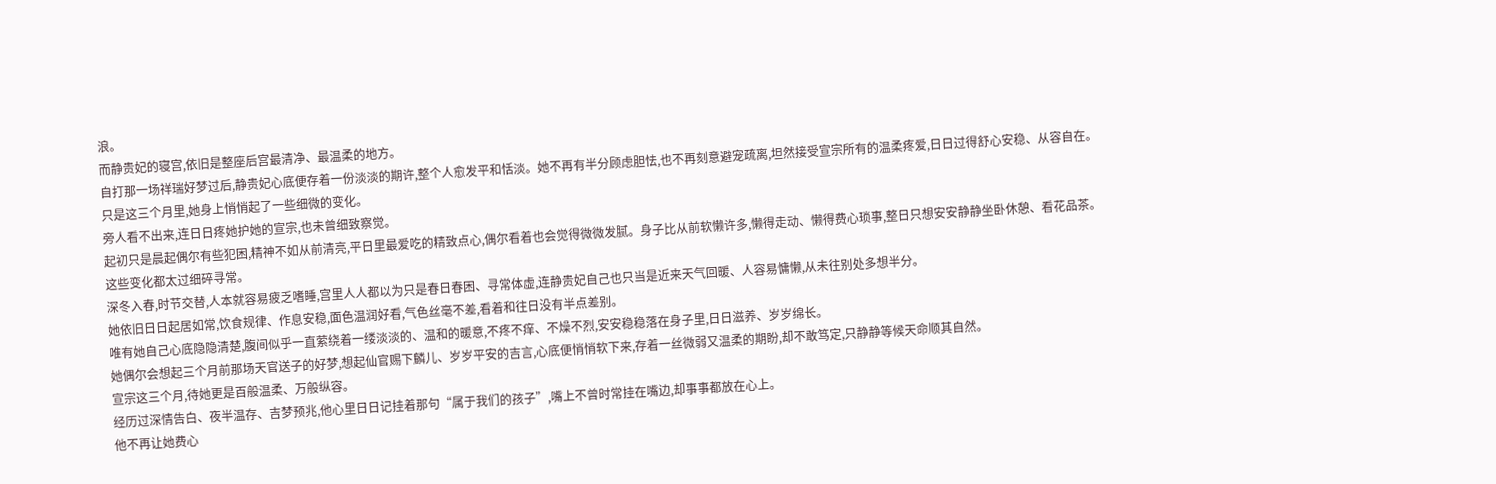浪。
而静贵妃的寝宫,依旧是整座后宫最清净、最温柔的地方。
自打那一场祥瑞好梦过后,静贵妃心底便存着一份淡淡的期许,整个人愈发平和恬淡。她不再有半分顾虑胆怯,也不再刻意避宠疏离,坦然接受宣宗所有的温柔疼爱,日日过得舒心安稳、从容自在。
只是这三个月里,她身上悄悄起了一些细微的变化。
旁人看不出来,连日日疼她护她的宣宗,也未曾细致察觉。
起初只是晨起偶尔有些犯困,精神不如从前清亮,平日里最爱吃的精致点心,偶尔看着也会觉得微微发腻。身子比从前软懒许多,懒得走动、懒得费心琐事,整日只想安安静静坐卧休憩、看花品茶。
这些变化都太过细碎寻常。
深冬入春,时节交替,人本就容易疲乏嗜睡,宫里人人都以为只是春日春困、寻常体虚,连静贵妃自己也只当是近来天气回暖、人容易慵懒,从未往别处多想半分。
她依旧日日起居如常,饮食规律、作息安稳,面色温润好看,气色丝毫不差,看着和往日没有半点差别。
唯有她自己心底隐隐清楚,腹间似乎一直萦绕着一缕淡淡的、温和的暖意,不疼不痒、不燥不烈,安安稳稳落在身子里,日日滋养、岁岁绵长。
她偶尔会想起三个月前那场天官送子的好梦,想起仙官赐下麟儿、岁岁平安的吉言,心底便悄悄软下来,存着一丝微弱又温柔的期盼,却不敢笃定,只静静等候天命顺其自然。
宣宗这三个月,待她更是百般温柔、万般纵容。
经历过深情告白、夜半温存、吉梦预兆,他心里日日记挂着那句“属于我们的孩子”,嘴上不曾时常挂在嘴边,却事事都放在心上。
他不再让她费心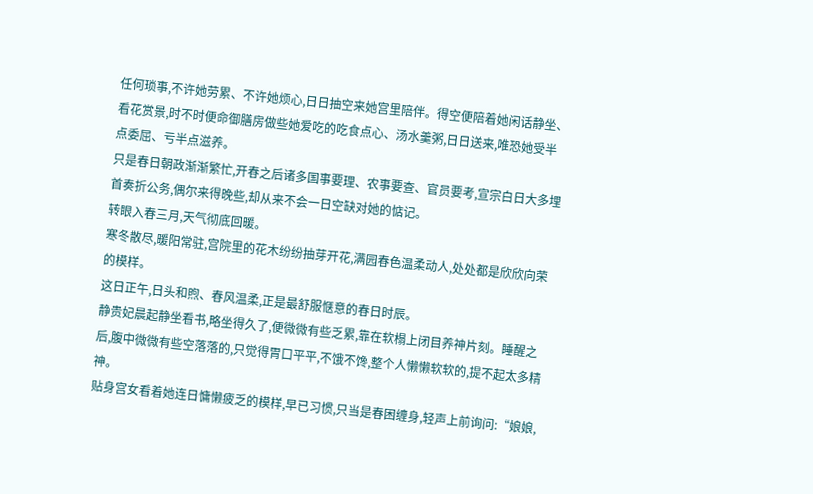任何琐事,不许她劳累、不许她烦心,日日抽空来她宫里陪伴。得空便陪着她闲话静坐、看花赏景,时不时便命御膳房做些她爱吃的吃食点心、汤水羹粥,日日送来,唯恐她受半点委屈、亏半点滋养。
只是春日朝政渐渐繁忙,开春之后诸多国事要理、农事要查、官员要考,宣宗白日大多埋首奏折公务,偶尔来得晚些,却从来不会一日空缺对她的惦记。
转眼入春三月,天气彻底回暖。
寒冬散尽,暖阳常驻,宫院里的花木纷纷抽芽开花,满园春色温柔动人,处处都是欣欣向荣的模样。
这日正午,日头和煦、春风温柔,正是最舒服惬意的春日时辰。
静贵妃晨起静坐看书,略坐得久了,便微微有些乏累,靠在软榻上闭目养神片刻。睡醒之后,腹中微微有些空落落的,只觉得胃口平平,不饿不馋,整个人懒懒软软的,提不起太多精神。
贴身宫女看着她连日慵懒疲乏的模样,早已习惯,只当是春困缠身,轻声上前询问:“娘娘,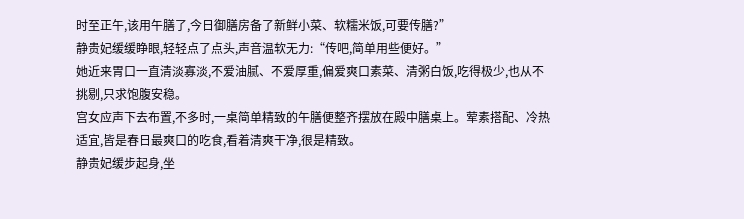时至正午,该用午膳了,今日御膳房备了新鲜小菜、软糯米饭,可要传膳?”
静贵妃缓缓睁眼,轻轻点了点头,声音温软无力:“传吧,简单用些便好。”
她近来胃口一直清淡寡淡,不爱油腻、不爱厚重,偏爱爽口素菜、清粥白饭,吃得极少,也从不挑剔,只求饱腹安稳。
宫女应声下去布置,不多时,一桌简单精致的午膳便整齐摆放在殿中膳桌上。荤素搭配、冷热适宜,皆是春日最爽口的吃食,看着清爽干净,很是精致。
静贵妃缓步起身,坐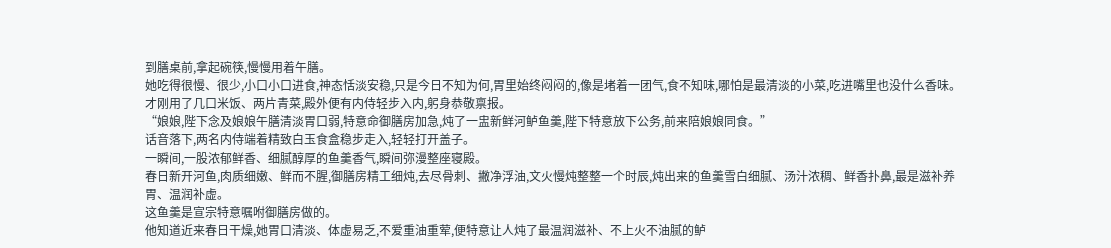到膳桌前,拿起碗筷,慢慢用着午膳。
她吃得很慢、很少,小口小口进食,神态恬淡安稳,只是今日不知为何,胃里始终闷闷的,像是堵着一团气,食不知味,哪怕是最清淡的小菜,吃进嘴里也没什么香味。
才刚用了几口米饭、两片青菜,殿外便有内侍轻步入内,躬身恭敬禀报。
“娘娘,陛下念及娘娘午膳清淡胃口弱,特意命御膳房加急,炖了一盅新鲜河鲈鱼羹,陛下特意放下公务,前来陪娘娘同食。”
话音落下,两名内侍端着精致白玉食盒稳步走入,轻轻打开盖子。
一瞬间,一股浓郁鲜香、细腻醇厚的鱼羹香气,瞬间弥漫整座寝殿。
春日新开河鱼,肉质细嫩、鲜而不腥,御膳房精工细炖,去尽骨刺、撇净浮油,文火慢炖整整一个时辰,炖出来的鱼羹雪白细腻、汤汁浓稠、鲜香扑鼻,最是滋补养胃、温润补虚。
这鱼羹是宣宗特意嘱咐御膳房做的。
他知道近来春日干燥,她胃口清淡、体虚易乏,不爱重油重荤,便特意让人炖了最温润滋补、不上火不油腻的鲈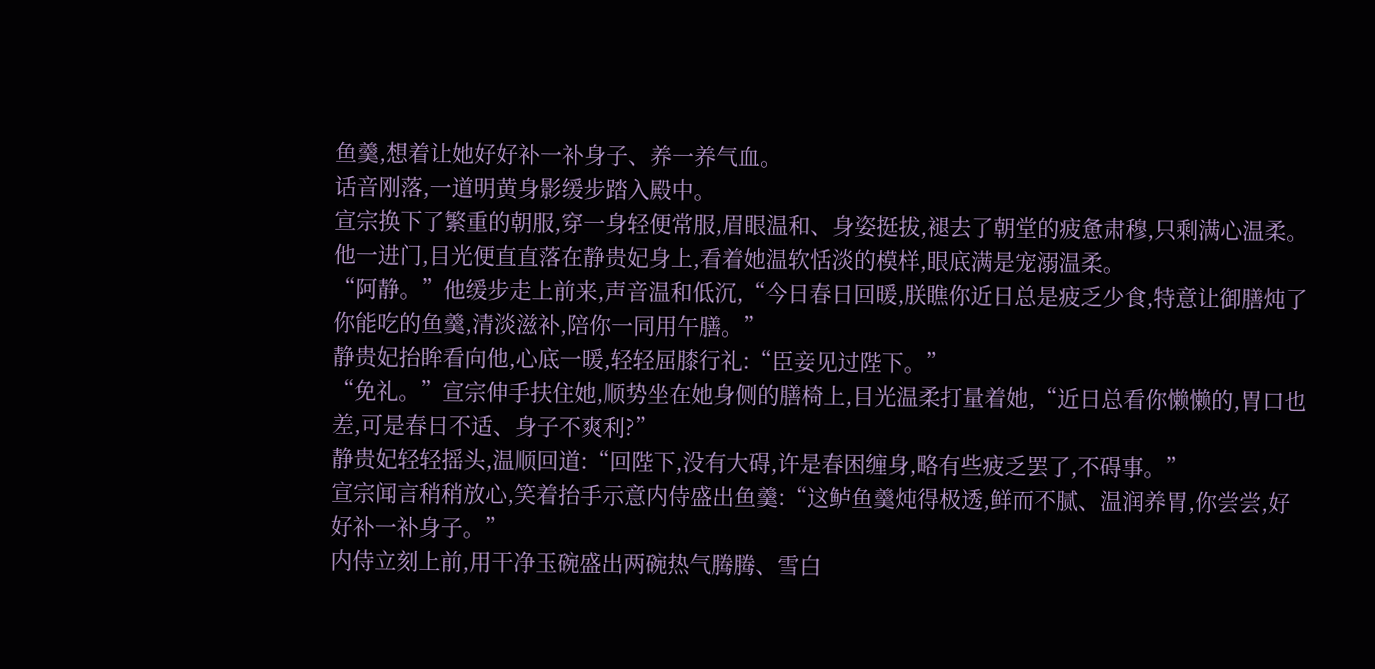鱼羹,想着让她好好补一补身子、养一养气血。
话音刚落,一道明黄身影缓步踏入殿中。
宣宗换下了繁重的朝服,穿一身轻便常服,眉眼温和、身姿挺拔,褪去了朝堂的疲惫肃穆,只剩满心温柔。
他一进门,目光便直直落在静贵妃身上,看着她温软恬淡的模样,眼底满是宠溺温柔。
“阿静。”他缓步走上前来,声音温和低沉,“今日春日回暖,朕瞧你近日总是疲乏少食,特意让御膳炖了你能吃的鱼羹,清淡滋补,陪你一同用午膳。”
静贵妃抬眸看向他,心底一暖,轻轻屈膝行礼:“臣妾见过陛下。”
“免礼。”宣宗伸手扶住她,顺势坐在她身侧的膳椅上,目光温柔打量着她,“近日总看你懒懒的,胃口也差,可是春日不适、身子不爽利?”
静贵妃轻轻摇头,温顺回道:“回陛下,没有大碍,许是春困缠身,略有些疲乏罢了,不碍事。”
宣宗闻言稍稍放心,笑着抬手示意内侍盛出鱼羹:“这鲈鱼羹炖得极透,鲜而不腻、温润养胃,你尝尝,好好补一补身子。”
内侍立刻上前,用干净玉碗盛出两碗热气腾腾、雪白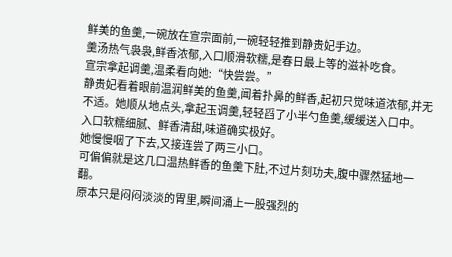鲜美的鱼羹,一碗放在宣宗面前,一碗轻轻推到静贵妃手边。
羹汤热气袅袅,鲜香浓郁,入口顺滑软糯,是春日最上等的滋补吃食。
宣宗拿起调羹,温柔看向她:“快尝尝。”
静贵妃看着眼前温润鲜美的鱼羹,闻着扑鼻的鲜香,起初只觉味道浓郁,并无不适。她顺从地点头,拿起玉调羹,轻轻舀了小半勺鱼羹,缓缓送入口中。
入口软糯细腻、鲜香清甜,味道确实极好。
她慢慢咽了下去,又接连尝了两三小口。
可偏偏就是这几口温热鲜香的鱼羹下肚,不过片刻功夫,腹中骤然猛地一翻。
原本只是闷闷淡淡的胃里,瞬间涌上一股强烈的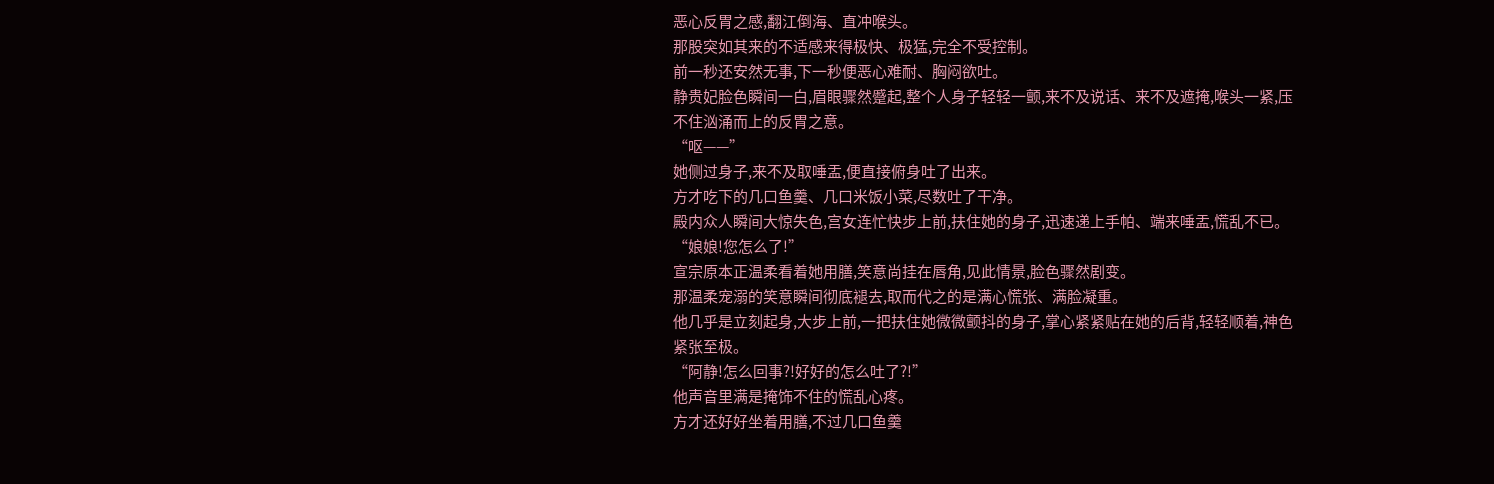恶心反胃之感,翻江倒海、直冲喉头。
那股突如其来的不适感来得极快、极猛,完全不受控制。
前一秒还安然无事,下一秒便恶心难耐、胸闷欲吐。
静贵妃脸色瞬间一白,眉眼骤然蹙起,整个人身子轻轻一颤,来不及说话、来不及遮掩,喉头一紧,压不住汹涌而上的反胃之意。
“呕——”
她侧过身子,来不及取唾盂,便直接俯身吐了出来。
方才吃下的几口鱼羹、几口米饭小菜,尽数吐了干净。
殿内众人瞬间大惊失色,宫女连忙快步上前,扶住她的身子,迅速递上手帕、端来唾盂,慌乱不已。
“娘娘!您怎么了!”
宣宗原本正温柔看着她用膳,笑意尚挂在唇角,见此情景,脸色骤然剧变。
那温柔宠溺的笑意瞬间彻底褪去,取而代之的是满心慌张、满脸凝重。
他几乎是立刻起身,大步上前,一把扶住她微微颤抖的身子,掌心紧紧贴在她的后背,轻轻顺着,神色紧张至极。
“阿静!怎么回事?!好好的怎么吐了?!”
他声音里满是掩饰不住的慌乱心疼。
方才还好好坐着用膳,不过几口鱼羹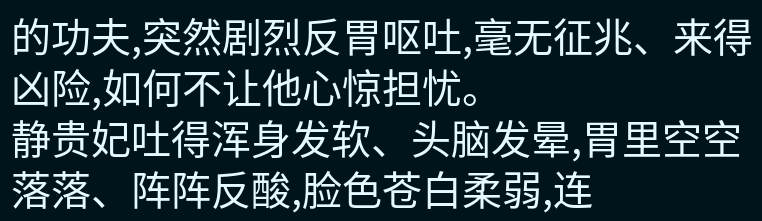的功夫,突然剧烈反胃呕吐,毫无征兆、来得凶险,如何不让他心惊担忧。
静贵妃吐得浑身发软、头脑发晕,胃里空空落落、阵阵反酸,脸色苍白柔弱,连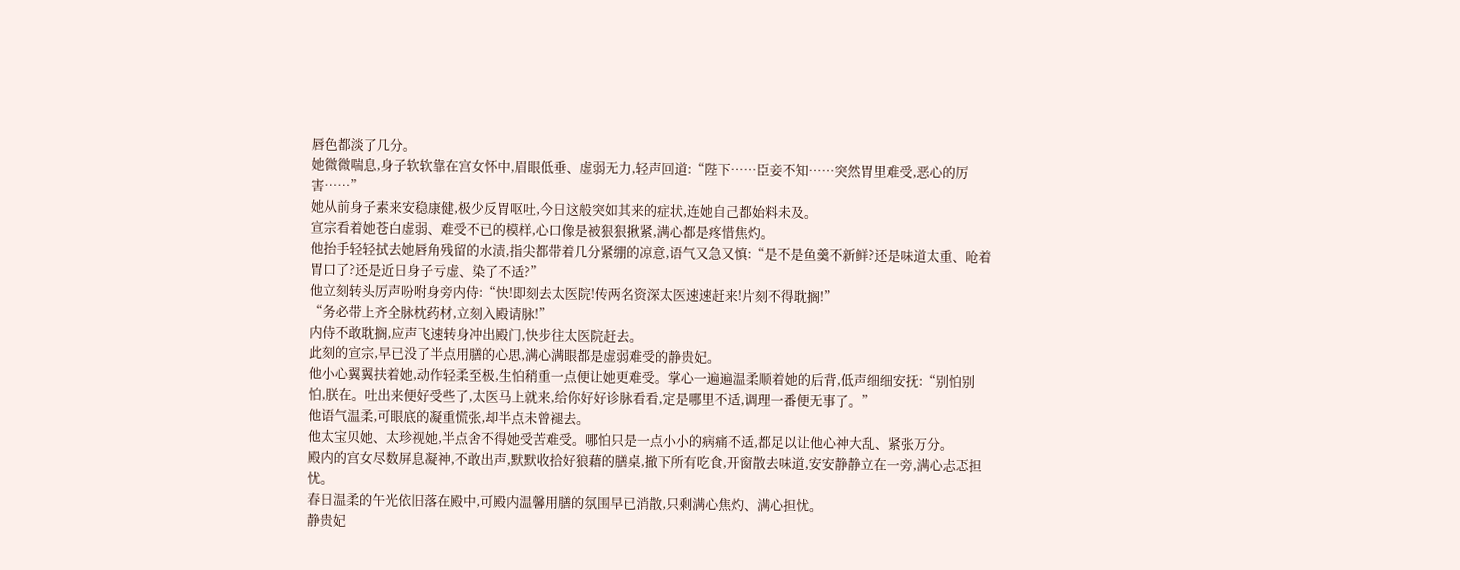唇色都淡了几分。
她微微喘息,身子软软靠在宫女怀中,眉眼低垂、虚弱无力,轻声回道:“陛下……臣妾不知……突然胃里难受,恶心的厉害……”
她从前身子素来安稳康健,极少反胃呕吐,今日这般突如其来的症状,连她自己都始料未及。
宣宗看着她苍白虚弱、难受不已的模样,心口像是被狠狠揪紧,满心都是疼惜焦灼。
他抬手轻轻拭去她唇角残留的水渍,指尖都带着几分紧绷的凉意,语气又急又慎:“是不是鱼羹不新鲜?还是味道太重、呛着胃口了?还是近日身子亏虚、染了不适?”
他立刻转头厉声吩咐身旁内侍:“快!即刻去太医院!传两名资深太医速速赶来!片刻不得耽搁!”
“务必带上齐全脉枕药材,立刻入殿请脉!”
内侍不敢耽搁,应声飞速转身冲出殿门,快步往太医院赶去。
此刻的宣宗,早已没了半点用膳的心思,满心满眼都是虚弱难受的静贵妃。
他小心翼翼扶着她,动作轻柔至极,生怕稍重一点便让她更难受。掌心一遍遍温柔顺着她的后背,低声细细安抚:“别怕别怕,朕在。吐出来便好受些了,太医马上就来,给你好好诊脉看看,定是哪里不适,调理一番便无事了。”
他语气温柔,可眼底的凝重慌张,却半点未曾褪去。
他太宝贝她、太珍视她,半点舍不得她受苦难受。哪怕只是一点小小的病痛不适,都足以让他心神大乱、紧张万分。
殿内的宫女尽数屏息凝神,不敢出声,默默收拾好狼藉的膳桌,撤下所有吃食,开窗散去味道,安安静静立在一旁,满心忐忑担忧。
春日温柔的午光依旧落在殿中,可殿内温馨用膳的氛围早已消散,只剩满心焦灼、满心担忧。
静贵妃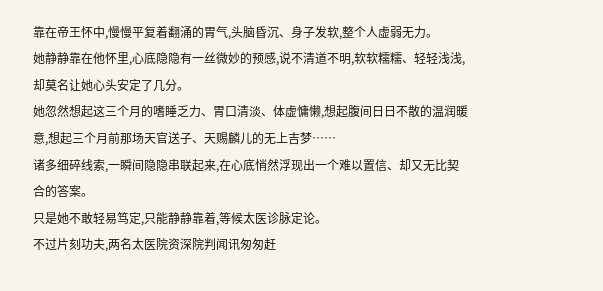靠在帝王怀中,慢慢平复着翻涌的胃气,头脑昏沉、身子发软,整个人虚弱无力。
她静静靠在他怀里,心底隐隐有一丝微妙的预感,说不清道不明,软软糯糯、轻轻浅浅,却莫名让她心头安定了几分。
她忽然想起这三个月的嗜睡乏力、胃口清淡、体虚慵懒,想起腹间日日不散的温润暖意,想起三个月前那场天官送子、天赐麟儿的无上吉梦……
诸多细碎线索,一瞬间隐隐串联起来,在心底悄然浮现出一个难以置信、却又无比契合的答案。
只是她不敢轻易笃定,只能静静靠着,等候太医诊脉定论。
不过片刻功夫,两名太医院资深院判闻讯匆匆赶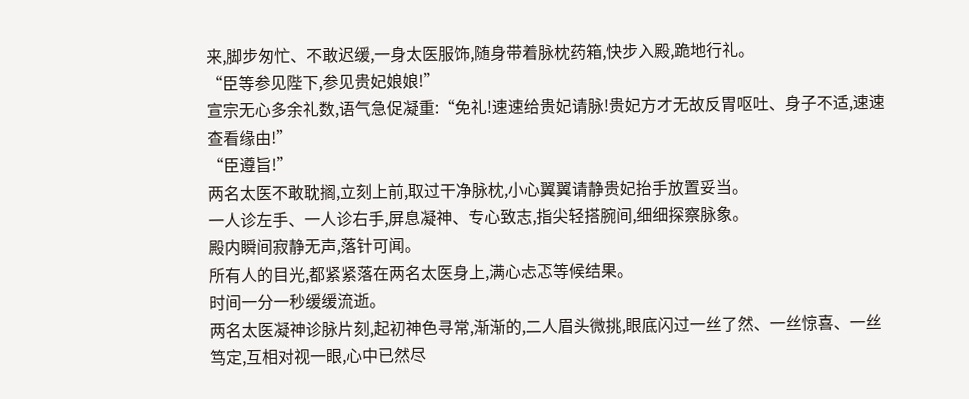来,脚步匆忙、不敢迟缓,一身太医服饰,随身带着脉枕药箱,快步入殿,跪地行礼。
“臣等参见陛下,参见贵妃娘娘!”
宣宗无心多余礼数,语气急促凝重:“免礼!速速给贵妃请脉!贵妃方才无故反胃呕吐、身子不适,速速查看缘由!”
“臣遵旨!”
两名太医不敢耽搁,立刻上前,取过干净脉枕,小心翼翼请静贵妃抬手放置妥当。
一人诊左手、一人诊右手,屏息凝神、专心致志,指尖轻搭腕间,细细探察脉象。
殿内瞬间寂静无声,落针可闻。
所有人的目光,都紧紧落在两名太医身上,满心忐忑等候结果。
时间一分一秒缓缓流逝。
两名太医凝神诊脉片刻,起初神色寻常,渐渐的,二人眉头微挑,眼底闪过一丝了然、一丝惊喜、一丝笃定,互相对视一眼,心中已然尽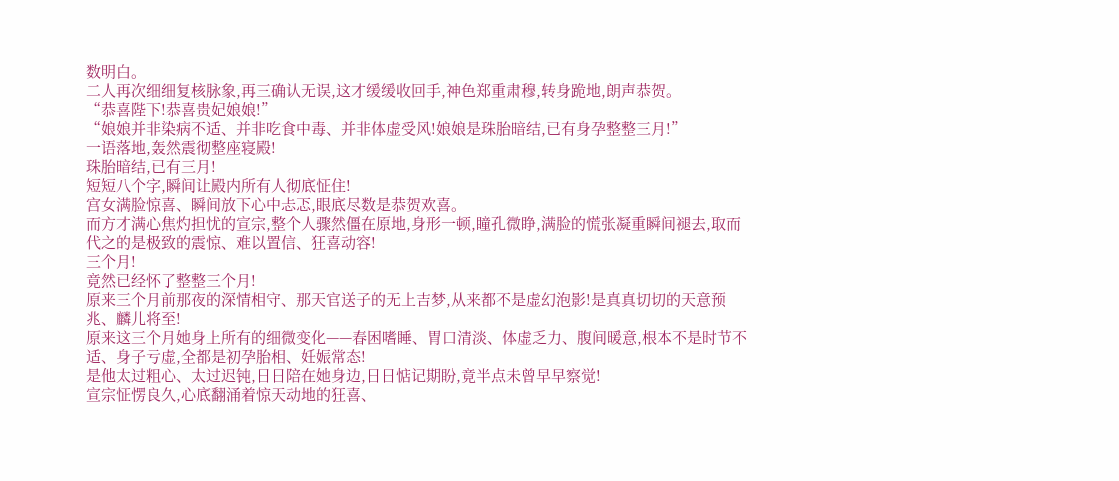数明白。
二人再次细细复核脉象,再三确认无误,这才缓缓收回手,神色郑重肃穆,转身跪地,朗声恭贺。
“恭喜陛下!恭喜贵妃娘娘!”
“娘娘并非染病不适、并非吃食中毒、并非体虚受风!娘娘是珠胎暗结,已有身孕整整三月!”
一语落地,轰然震彻整座寝殿!
珠胎暗结,已有三月!
短短八个字,瞬间让殿内所有人彻底怔住!
宫女满脸惊喜、瞬间放下心中忐忑,眼底尽数是恭贺欢喜。
而方才满心焦灼担忧的宣宗,整个人骤然僵在原地,身形一顿,瞳孔微睁,满脸的慌张凝重瞬间褪去,取而代之的是极致的震惊、难以置信、狂喜动容!
三个月!
竟然已经怀了整整三个月!
原来三个月前那夜的深情相守、那天官送子的无上吉梦,从来都不是虚幻泡影!是真真切切的天意预兆、麟儿将至!
原来这三个月她身上所有的细微变化——春困嗜睡、胃口清淡、体虚乏力、腹间暖意,根本不是时节不适、身子亏虚,全都是初孕胎相、妊娠常态!
是他太过粗心、太过迟钝,日日陪在她身边,日日惦记期盼,竟半点未曾早早察觉!
宣宗怔愣良久,心底翻涌着惊天动地的狂喜、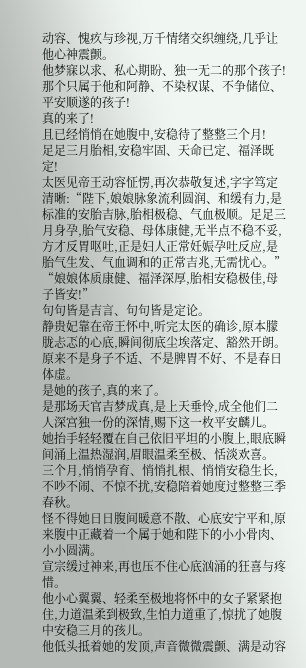动容、愧疚与珍视,万千情绪交织缠绕,几乎让他心神震颤。
他梦寐以求、私心期盼、独一无二的那个孩子!
那个只属于他和阿静、不染权谋、不争储位、平安顺遂的孩子!
真的来了!
且已经悄悄在她腹中,安稳待了整整三个月!
足足三月胎相,安稳牢固、天命已定、福泽既定!
太医见帝王动容怔愣,再次恭敬复述,字字笃定清晰:“陛下,娘娘脉象流利圆润、和缓有力,是标准的安胎吉脉,胎相极稳、气血极顺。足足三月身孕,胎气安稳、母体康健,无半点不稳不妥,方才反胃呕吐,正是妇人正常妊娠孕吐反应,是胎气生发、气血调和的正常吉兆,无需忧心。”
“娘娘体质康健、福泽深厚,胎相安稳极佳,母子皆安!”
句句皆是吉言、句句皆是定论。
静贵妃靠在帝王怀中,听完太医的确诊,原本朦胧忐忑的心底,瞬间彻底尘埃落定、豁然开朗。
原来不是身子不适、不是脾胃不好、不是春日体虚。
是她的孩子,真的来了。
是那场天官吉梦成真,是上天垂怜,成全他们二人深宫独一份的深情,赐下这一枚平安麟儿。
她抬手轻轻覆在自己依旧平坦的小腹上,眼底瞬间涌上温热湿润,眉眼温柔至极、恬淡欢喜。
三个月,悄悄孕育、悄悄扎根、悄悄安稳生长,不吵不闹、不惊不扰,安稳陪着她度过整整三季春秋。
怪不得她日日腹间暖意不散、心底安宁平和,原来腹中正藏着一个属于她和陛下的小小骨肉、小小圆满。
宣宗缓过神来,再也压不住心底汹涌的狂喜与疼惜。
他小心翼翼、轻柔至极地将怀中的女子紧紧抱住,力道温柔到极致,生怕力道重了,惊扰了她腹中安稳三月的孩儿。
他低头抵着她的发顶,声音微微震颤、满是动容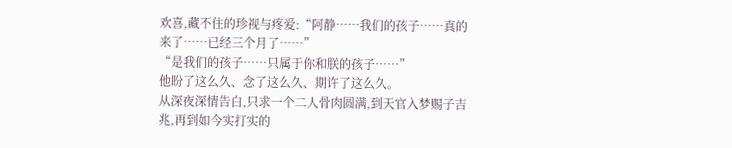欢喜,藏不住的珍视与疼爱:“阿静……我们的孩子……真的来了……已经三个月了……”
“是我们的孩子……只属于你和朕的孩子……”
他盼了这么久、念了这么久、期许了这么久。
从深夜深情告白,只求一个二人骨肉圆满,到天官入梦赐子吉兆,再到如今实打实的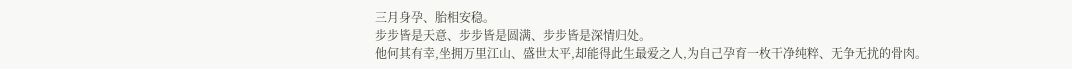三月身孕、胎相安稳。
步步皆是天意、步步皆是圆满、步步皆是深情归处。
他何其有幸,坐拥万里江山、盛世太平,却能得此生最爱之人,为自己孕育一枚干净纯粹、无争无扰的骨肉。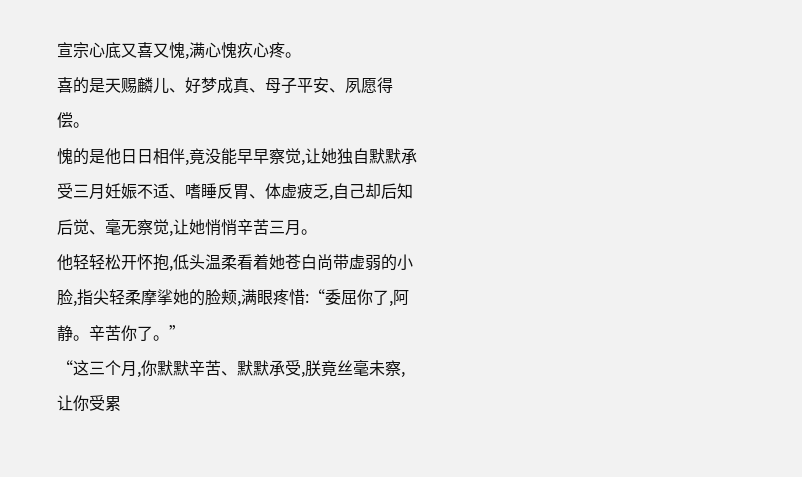宣宗心底又喜又愧,满心愧疚心疼。
喜的是天赐麟儿、好梦成真、母子平安、夙愿得偿。
愧的是他日日相伴,竟没能早早察觉,让她独自默默承受三月妊娠不适、嗜睡反胃、体虚疲乏,自己却后知后觉、毫无察觉,让她悄悄辛苦三月。
他轻轻松开怀抱,低头温柔看着她苍白尚带虚弱的小脸,指尖轻柔摩挲她的脸颊,满眼疼惜:“委屈你了,阿静。辛苦你了。”
“这三个月,你默默辛苦、默默承受,朕竟丝毫未察,让你受累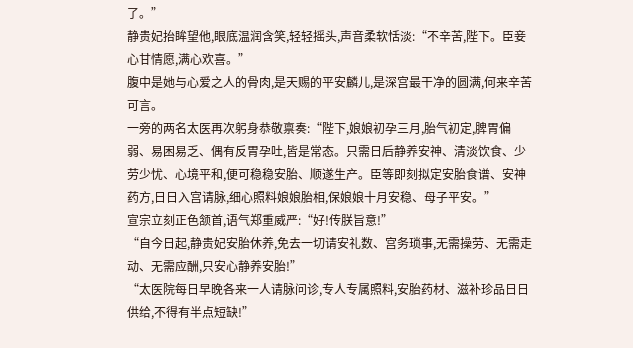了。”
静贵妃抬眸望他,眼底温润含笑,轻轻摇头,声音柔软恬淡:“不辛苦,陛下。臣妾心甘情愿,满心欢喜。”
腹中是她与心爱之人的骨肉,是天赐的平安麟儿,是深宫最干净的圆满,何来辛苦可言。
一旁的两名太医再次躬身恭敬禀奏:“陛下,娘娘初孕三月,胎气初定,脾胃偏弱、易困易乏、偶有反胃孕吐,皆是常态。只需日后静养安神、清淡饮食、少劳少忧、心境平和,便可稳稳安胎、顺遂生产。臣等即刻拟定安胎食谱、安神药方,日日入宫请脉,细心照料娘娘胎相,保娘娘十月安稳、母子平安。”
宣宗立刻正色颔首,语气郑重威严:“好!传朕旨意!”
“自今日起,静贵妃安胎休养,免去一切请安礼数、宫务琐事,无需操劳、无需走动、无需应酬,只安心静养安胎!”
“太医院每日早晚各来一人请脉问诊,专人专属照料,安胎药材、滋补珍品日日供给,不得有半点短缺!”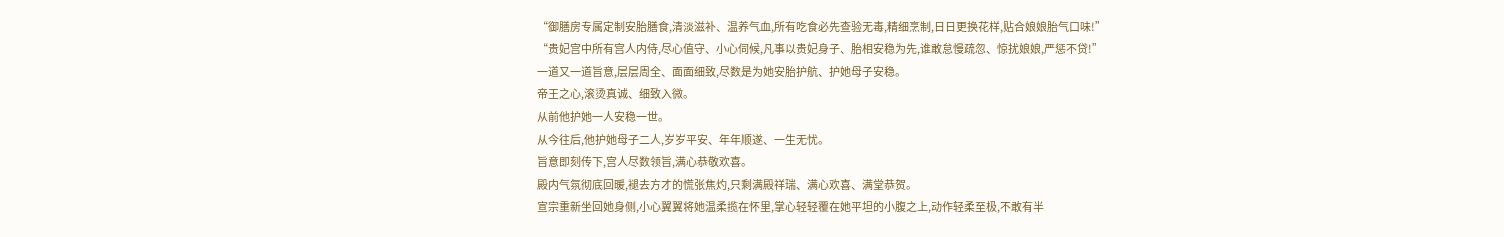“御膳房专属定制安胎膳食,清淡滋补、温养气血,所有吃食必先查验无毒,精细烹制,日日更换花样,贴合娘娘胎气口味!”
“贵妃宫中所有宫人内侍,尽心值守、小心伺候,凡事以贵妃身子、胎相安稳为先,谁敢怠慢疏忽、惊扰娘娘,严惩不贷!”
一道又一道旨意,层层周全、面面细致,尽数是为她安胎护航、护她母子安稳。
帝王之心,滚烫真诚、细致入微。
从前他护她一人安稳一世。
从今往后,他护她母子二人,岁岁平安、年年顺遂、一生无忧。
旨意即刻传下,宫人尽数领旨,满心恭敬欢喜。
殿内气氛彻底回暖,褪去方才的慌张焦灼,只剩满殿祥瑞、满心欢喜、满堂恭贺。
宣宗重新坐回她身侧,小心翼翼将她温柔揽在怀里,掌心轻轻覆在她平坦的小腹之上,动作轻柔至极,不敢有半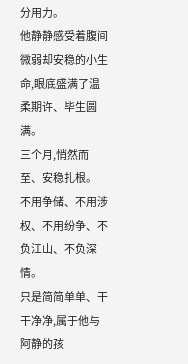分用力。
他静静感受着腹间微弱却安稳的小生命,眼底盛满了温柔期许、毕生圆满。
三个月,悄然而至、安稳扎根。
不用争储、不用涉权、不用纷争、不负江山、不负深情。
只是简简单单、干干净净,属于他与阿静的孩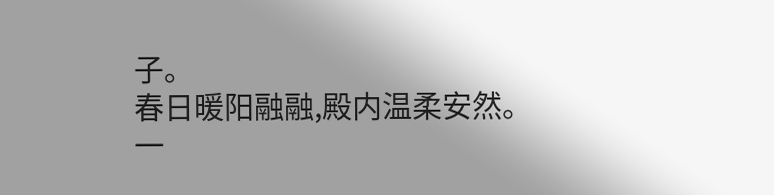子。
春日暖阳融融,殿内温柔安然。
一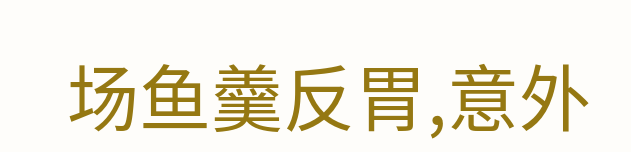场鱼羹反胃,意外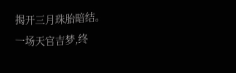揭开三月珠胎暗结。
一场天官吉梦,终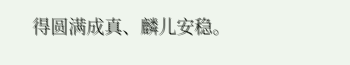得圆满成真、麟儿安稳。